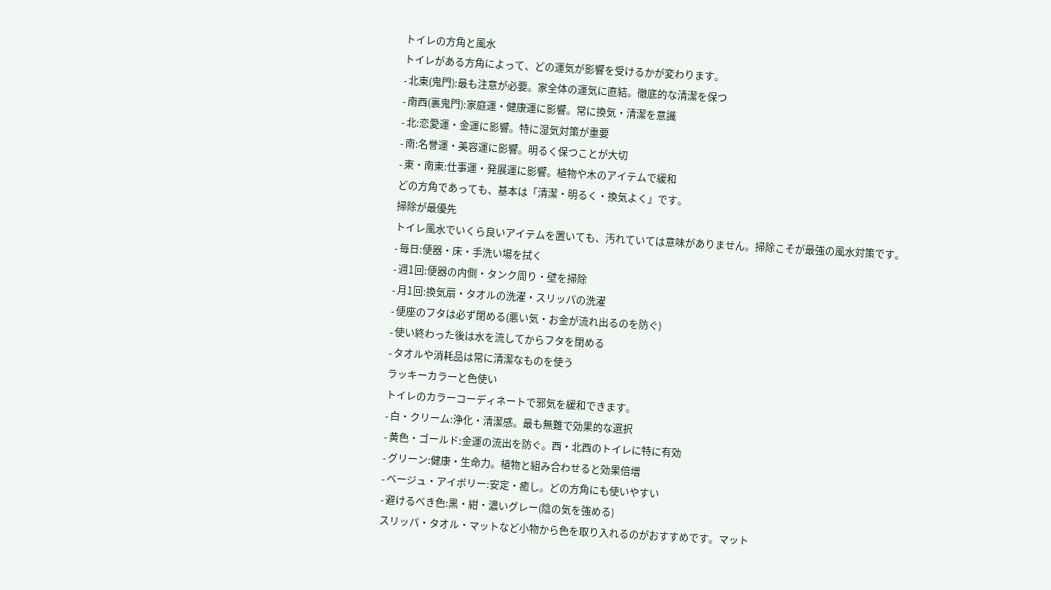トイレの方角と風水
トイレがある方角によって、どの運気が影響を受けるかが変わります。
- 北東(鬼門):最も注意が必要。家全体の運気に直結。徹底的な清潔を保つ
- 南西(裏鬼門):家庭運・健康運に影響。常に換気・清潔を意識
- 北:恋愛運・金運に影響。特に湿気対策が重要
- 南:名誉運・美容運に影響。明るく保つことが大切
- 東・南東:仕事運・発展運に影響。植物や木のアイテムで緩和
どの方角であっても、基本は「清潔・明るく・換気よく」です。
掃除が最優先
トイレ風水でいくら良いアイテムを置いても、汚れていては意味がありません。掃除こそが最強の風水対策です。
- 毎日:便器・床・手洗い場を拭く
- 週1回:便器の内側・タンク周り・壁を掃除
- 月1回:換気扇・タオルの洗濯・スリッパの洗濯
- 便座のフタは必ず閉める(悪い気・お金が流れ出るのを防ぐ)
- 使い終わった後は水を流してからフタを閉める
- タオルや消耗品は常に清潔なものを使う
ラッキーカラーと色使い
トイレのカラーコーディネートで邪気を緩和できます。
- 白・クリーム:浄化・清潔感。最も無難で効果的な選択
- 黄色・ゴールド:金運の流出を防ぐ。西・北西のトイレに特に有効
- グリーン:健康・生命力。植物と組み合わせると効果倍増
- ベージュ・アイボリー:安定・癒し。どの方角にも使いやすい
- 避けるべき色:黒・紺・濃いグレー(陰の気を強める)
スリッパ・タオル・マットなど小物から色を取り入れるのがおすすめです。マット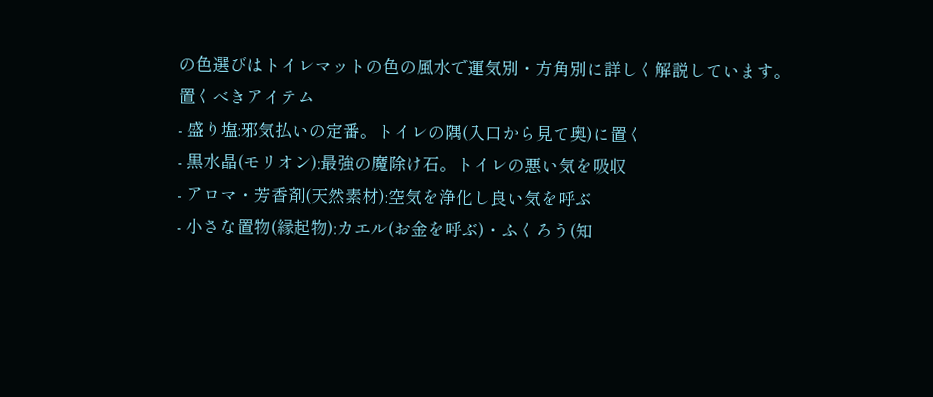の色選びはトイレマットの色の風水で運気別・方角別に詳しく解説しています。
置くべきアイテム
- 盛り塩:邪気払いの定番。トイレの隅(入口から見て奥)に置く
- 黒水晶(モリオン):最強の魔除け石。トイレの悪い気を吸収
- アロマ・芳香剤(天然素材):空気を浄化し良い気を呼ぶ
- 小さな置物(縁起物):カエル(お金を呼ぶ)・ふくろう(知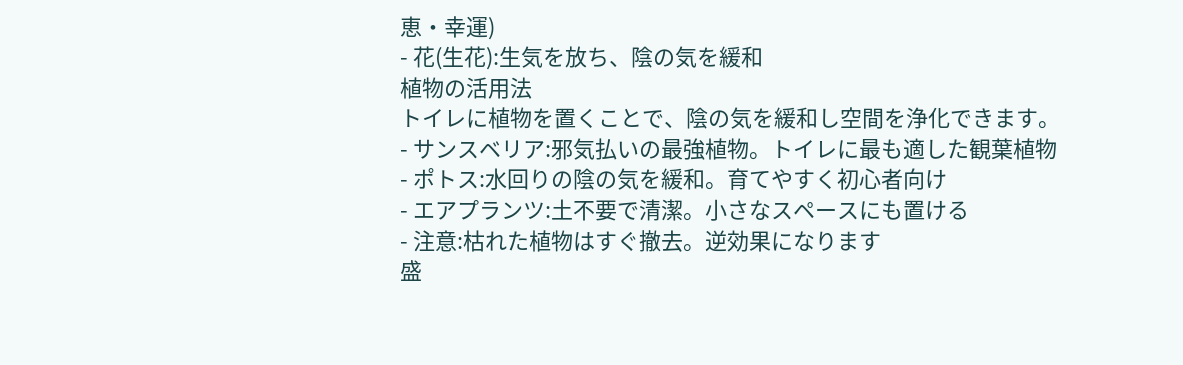恵・幸運)
- 花(生花):生気を放ち、陰の気を緩和
植物の活用法
トイレに植物を置くことで、陰の気を緩和し空間を浄化できます。
- サンスベリア:邪気払いの最強植物。トイレに最も適した観葉植物
- ポトス:水回りの陰の気を緩和。育てやすく初心者向け
- エアプランツ:土不要で清潔。小さなスペースにも置ける
- 注意:枯れた植物はすぐ撤去。逆効果になります
盛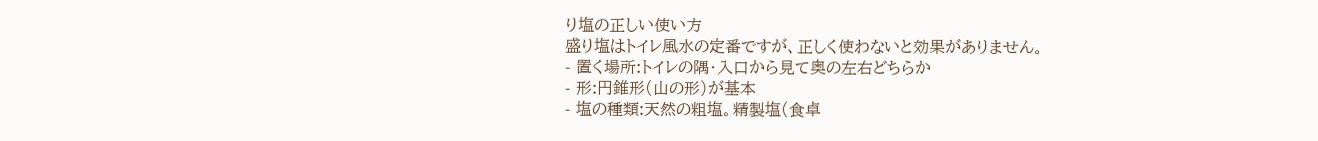り塩の正しい使い方
盛り塩はトイレ風水の定番ですが、正しく使わないと効果がありません。
- 置く場所:トイレの隅・入口から見て奥の左右どちらか
- 形:円錐形(山の形)が基本
- 塩の種類:天然の粗塩。精製塩(食卓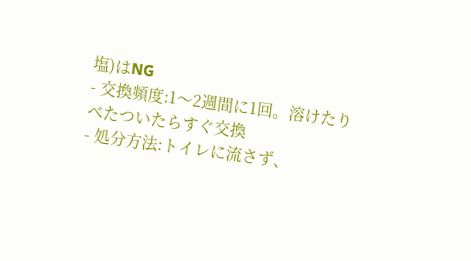塩)はNG
- 交換頻度:1〜2週間に1回。溶けたりべたついたらすぐ交換
- 処分方法:トイレに流さず、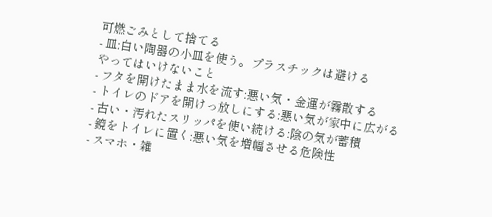可燃ごみとして捨てる
- 皿:白い陶器の小皿を使う。プラスチックは避ける
やってはいけないこと
- フタを開けたまま水を流す:悪い気・金運が霧散する
- トイレのドアを開けっ放しにする:悪い気が家中に広がる
- 古い・汚れたスリッパを使い続ける:陰の気が蓄積
- 鏡をトイレに置く:悪い気を増幅させる危険性
- スマホ・雑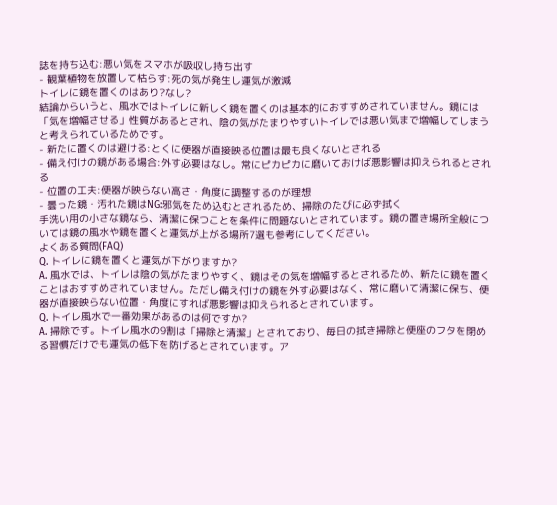誌を持ち込む:悪い気をスマホが吸収し持ち出す
- 観葉植物を放置して枯らす:死の気が発生し運気が激減
トイレに鏡を置くのはあり?なし?
結論からいうと、風水ではトイレに新しく鏡を置くのは基本的におすすめされていません。鏡には「気を増幅させる」性質があるとされ、陰の気がたまりやすいトイレでは悪い気まで増幅してしまうと考えられているためです。
- 新たに置くのは避ける:とくに便器が直接映る位置は最も良くないとされる
- 備え付けの鏡がある場合:外す必要はなし。常にピカピカに磨いておけば悪影響は抑えられるとされる
- 位置の工夫:便器が映らない高さ・角度に調整するのが理想
- 曇った鏡・汚れた鏡はNG:邪気をため込むとされるため、掃除のたびに必ず拭く
手洗い用の小さな鏡なら、清潔に保つことを条件に問題ないとされています。鏡の置き場所全般については鏡の風水や鏡を置くと運気が上がる場所7選も参考にしてください。
よくある質問(FAQ)
Q. トイレに鏡を置くと運気が下がりますか?
A. 風水では、トイレは陰の気がたまりやすく、鏡はその気を増幅するとされるため、新たに鏡を置くことはおすすめされていません。ただし備え付けの鏡を外す必要はなく、常に磨いて清潔に保ち、便器が直接映らない位置・角度にすれば悪影響は抑えられるとされています。
Q. トイレ風水で一番効果があるのは何ですか?
A. 掃除です。トイレ風水の9割は「掃除と清潔」とされており、毎日の拭き掃除と便座のフタを閉める習慣だけでも運気の低下を防げるとされています。ア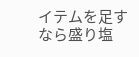イテムを足すなら盛り塩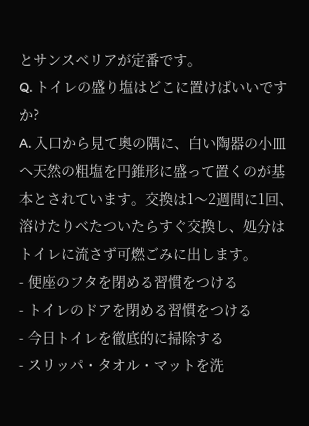とサンスベリアが定番です。
Q. トイレの盛り塩はどこに置けばいいですか?
A. 入口から見て奥の隅に、白い陶器の小皿へ天然の粗塩を円錐形に盛って置くのが基本とされています。交換は1〜2週間に1回、溶けたりべたついたらすぐ交換し、処分はトイレに流さず可燃ごみに出します。
- 便座のフタを閉める習慣をつける
- トイレのドアを閉める習慣をつける
- 今日トイレを徹底的に掃除する
- スリッパ・タオル・マットを洗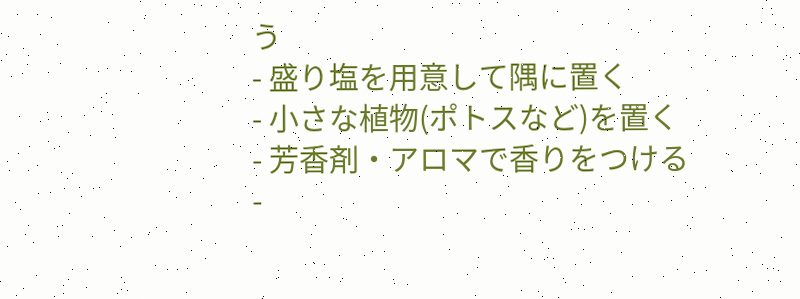う
- 盛り塩を用意して隅に置く
- 小さな植物(ポトスなど)を置く
- 芳香剤・アロマで香りをつける
-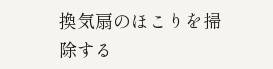換気扇のほこりを掃除する